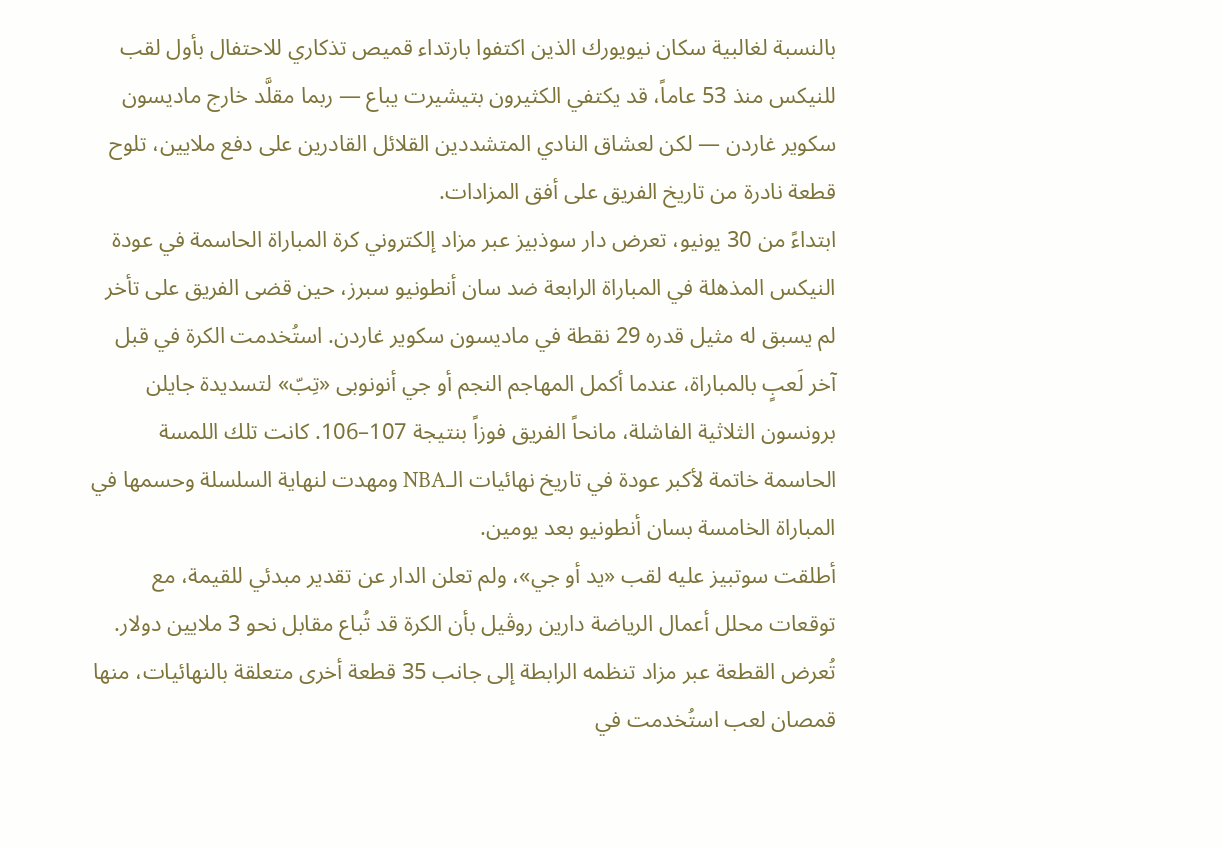بالنسبة لغالبية سكان نيويورك الذين اكتفوا بارتداء قميص تذكاري للاحتفال بأول لقب للنيكس منذ 53 عاماً، قد يكتفي الكثيرون بتيشيرت يباع — ربما مقلَّد خارج ماديسون سكوير غاردن — لكن لعشاق النادي المتشددين القلائل القادرين على دفع ملايين، تلوح قطعة نادرة من تاريخ الفريق على أفق المزادات.
ابتداءً من 30 يونيو، تعرض دار سوذبيز عبر مزاد إلكتروني كرة المباراة الحاسمة في عودة النيكس المذهلة في المباراة الرابعة ضد سان أنطونيو سبرز، حين قضى الفريق على تأخر لم يسبق له مثيل قدره 29 نقطة في ماديسون سكوير غاردن. استُخدمت الكرة في قبل آخر لَعبٍ بالمباراة، عندما أكمل المهاجم النجم أو جي أنونوبى «تِبّ» لتسديدة جايلن برونسون الثلاثية الفاشلة، مانحاً الفريق فوزاً بنتيجة 107–106. كانت تلك اللمسة الحاسمة خاتمة لأكبر عودة في تاريخ نهائيات الـNBA ومهدت لنهاية السلسلة وحسمها في المباراة الخامسة بسان أنطونيو بعد يومين.
أطلقت سوتبيز عليه لقب «يد أو جي»، ولم تعلن الدار عن تقدير مبدئي للقيمة، مع توقعات محلل أعمال الرياضة دارين روڤيل بأن الكرة قد تُباع مقابل نحو 3 ملايين دولار. تُعرض القطعة عبر مزاد تنظمه الرابطة إلى جانب 35 قطعة أخرى متعلقة بالنهائيات، منها قمصان لعب استُخدمت في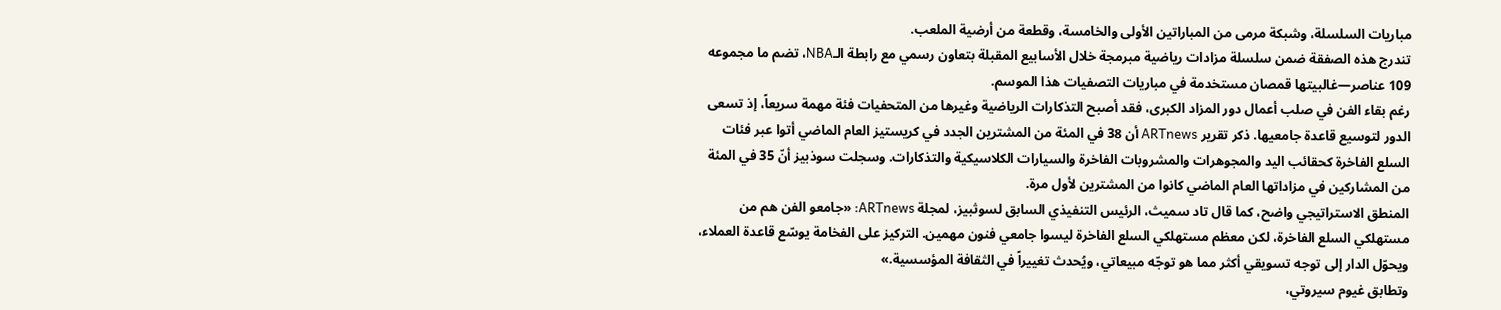مباريات السلسلة، وشبكة مرمى من المباراتين الأولى والخامسة، وقطعة من أرضية الملعب.
تندرج هذه الصفقة ضمن سلسلة مزادات رياضية مبرمجة خلال الأسابيع المقبلة بتعاون رسمي مع رابطة الـNBA، تضم ما مجموعه 109 عناصر—غالبيتها قمصان مستخدمة في مباريات التصفيات هذا الموسم.
رغم بقاء الفن في صلب أعمال دور المزاد الكبرى، فقد أصبح التذكارات الرياضية وغيرها من المتحفيات فئة مهمة سريعاً، إذ تسعى الدور لتوسيع قاعدة جامعيها. ذكر تقرير ARTnews أن 38 في المئة من المشترين الجدد في كريستيز العام الماضي أتوا عبر فئات السلع الفاخرة كحقائب اليد والمجوهرات والمشروبات الفاخرة والسيارات الكلاسيكية والتذكارات. وسجلت سوذبيز أنّ 35 في المئة من المشاركين في مزاداتها العام الماضي كانوا من المشترين لأول مرة.
المنطق الاستراتيجي واضح، كما قال تاد سميث، الرئيس التنفيذي السابق لسوثبيز، لمجلة ARTnews: «جامعو الفن هم من مستهلكي السلع الفاخرة، لكن معظم مستهلكي السلع الفاخرة ليسوا جامعي فنون مهمين. التركيز على الفخامة يوسّع قاعدة العملاء، ويحوّل الدار إلى توجه تسويقي أكثر مما هو توجّه مبيعاتي، ويُحدث تغييراً في الثقافة المؤسسية.»
وتطابق غيوم سيروتي،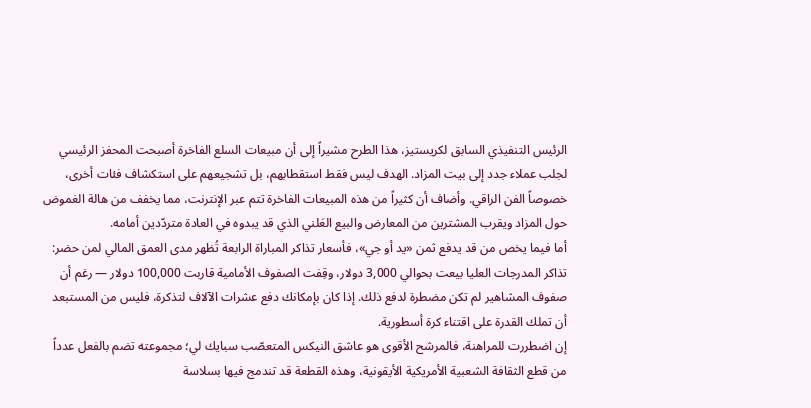الرئيس التنفيذي السابق لكريستيز، هذا الطرح مشيراً إلى أن مبيعات السلع الفاخرة أصبحت المحفز الرئيسي لجلب عملاء جدد إلى بيت المزاد. الهدف ليس فقط استقطابهم، بل تشجيعهم على استكشاف فئات أخرى، خصوصاً الفن الراقي. وأضاف أن كثيراً من هذه المبيعات الفاخرة تتم عبر الإنترنت، مما يخفف من هالة الغموض حول المزاد ويقرب المشترين من المعارض والبيع العَلني الذي قد يبدوه في العادة متردّدين أمامه.
أما فيما يخص من قد يدفع ثمن «يد أو جي»، فأسعار تذاكر المباراة الرابعة تُظهر مدى العمق المالي لمن حضر: تذاكر المدرجات العليا بيعت بحوالي 3,000 دولار، وقِفت الصفوف الأمامية قاربت 100,000 دولار — رغم أن صفوف المشاهير لم تكن مضطرة لدفع ذلك. إذا كان بإمكانك دفع عشرات الآلاف لتذكرة، فليس من المستبعد أن تملك القدرة على اقتناء كرة أسطورية.
إن اضطررت للمراهنة، فالمرشح الأقوى هو عاشق النيكس المتعصّب سبايك لي؛ مجموعته تضم بالفعل عدداً من قطع الثقافة الشعبية الأمريكية الأيقونية، وهذه القطعة قد تندمج فيها بسلاسة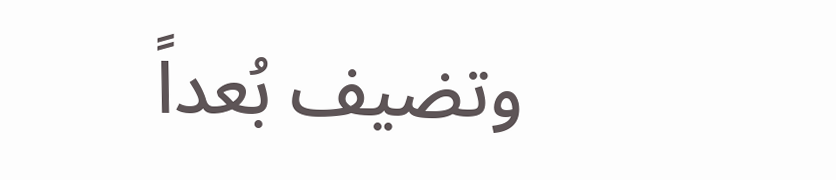وتضيف بُعداً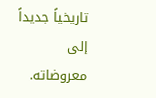تاريخياً جديداً إلى معروضاته.